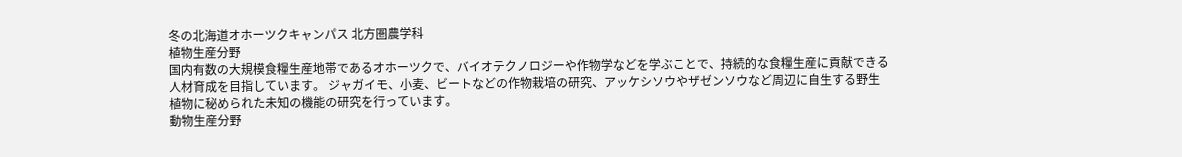冬の北海道オホーツクキャンパス 北方圏農学科
植物生産分野
国内有数の大規模食糧生産地帯であるオホーツクで、バイオテクノロジーや作物学などを学ぶことで、持続的な食糧生産に貢献できる人材育成を目指しています。 ジャガイモ、小麦、ビートなどの作物栽培の研究、アッケシソウやザゼンソウなど周辺に自生する野生植物に秘められた未知の機能の研究を行っています。
動物生産分野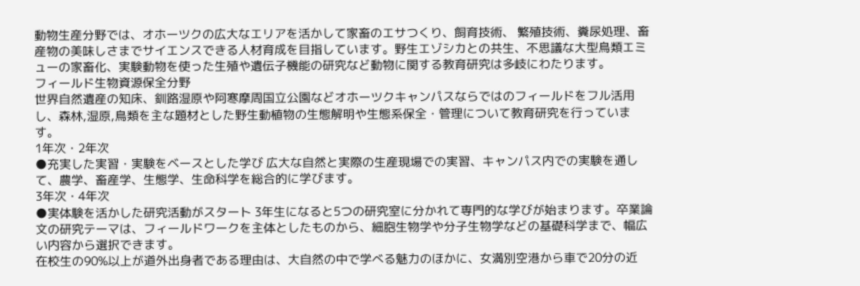動物生産分野では、オホーツクの広大なエリアを活かして家畜のエサつくり、飼育技術、 繁殖技術、糞尿処理、畜産物の美味しさまでサイエンスできる人材育成を目指しています。野生エゾシカとの共生、不思議な大型鳥類エミューの家畜化、実験動物を使った生殖や遺伝子機能の研究など動物に関する教育研究は多岐にわたります。
フィールド生物資源保全分野
世界自然遺産の知床、釧路湿原や阿寒摩周国立公園などオホーツクキャンパスならではのフィールドをフル活用し、森林,湿原,鳥類を主な題材とした野生動植物の生態解明や生態系保全・管理について教育研究を行っています。
1年次・2年次
●充実した実習・実験をベースとした学び 広大な自然と実際の生産現場での実習、キャンパス内での実験を通して、農学、畜産学、生態学、生命科学を総合的に学びます。
3年次・4年次
●実体験を活かした研究活動がスタート 3年生になると5つの研究室に分かれて専門的な学びが始まります。卒業論文の研究テーマは、フィールドワークを主体としたものから、細胞生物学や分子生物学などの基礎科学まで、幅広い内容から選択できます。
在校生の90%以上が道外出身者である理由は、大自然の中で学べる魅力のほかに、女満別空港から車で20分の近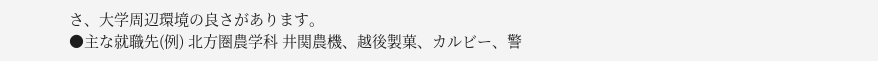さ、大学周辺環境の良さがあります。
●主な就職先(例) 北方圏農学科 井関農機、越後製菓、カルビー、警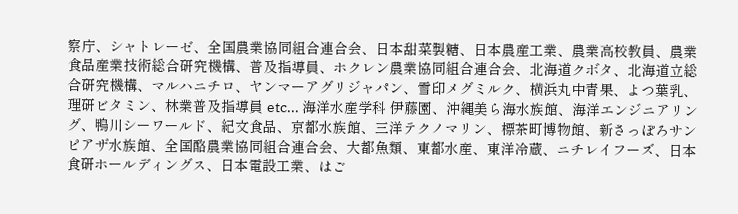察庁、シャトレーゼ、全国農業協同組合連合会、日本甜菜製糖、日本農産工業、農業高校教員、農業 食品産業技術総合研究機構、普及指導員、ホクレン農業協同組合連合会、北海道クボタ、北海道立総合研究機構、マルハニチロ、ヤンマーアグリジャパン、雪印メグミルク、横浜丸中青果、よつ葉乳、理研ビタミン、林業普及指導員 etc... 海洋水産学科 伊藤園、沖縄美ら海水族館、海洋エンジニアリング、鴨川シーワールド、紀文食品、京都水族館、三洋テクノマリン、標茶町博物館、新さっぽろサンピアザ水族館、全国酪農業協同組合連合会、大都魚類、東都水産、東洋冷蔵、ニチレイフーズ、日本食研ホールディングス、日本電設工業、はご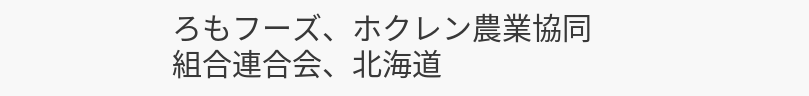ろもフーズ、ホクレン農業協同組合連合会、北海道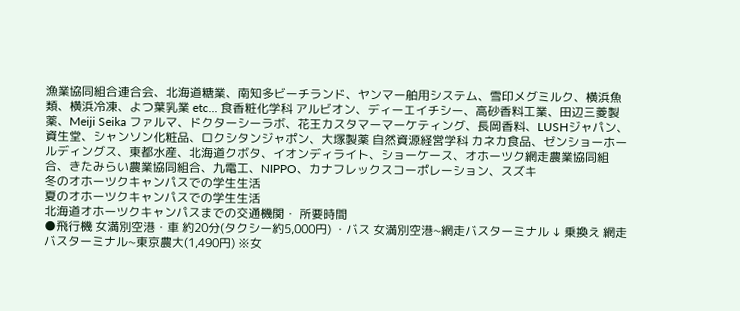漁業協同組合連合会、北海道糖業、南知多ビーチランド、ヤンマー舶用システム、雪印メグミルク、横浜魚類、横浜冷凍、よつ葉乳業 etc... 食香粧化学科 アルビオン、ディーエイチシー、高砂香料工業、田辺三菱製薬、Meiji Seika ファルマ、ドクターシーラボ、花王カスタマーマーケティング、長岡香料、LUSHジャパン、資生堂、シャンソン化粧品、ロクシタンジャポン、大塚製薬 自然資源経営学科 カネカ食品、ゼンショーホールディングス、東都水産、北海道クボタ、イオンディライト、ショーケース、オホーツク網走農業協同組合、きたみらい農業協同組合、九電工、NIPPO、カナフレックスコーポレーション、スズキ
冬のオホーツクキャンパスでの学生生活
夏のオホーツクキャンパスでの学生生活
北海道オホーツクキャンパスまでの交通機関・ 所要時間
●飛行機 女満別空港・車 約20分(タクシー約5,000円) ・バス 女満別空港~網走バスターミナル ↓ 乗換え 網走バスターミナル~東京農大(1,490円) ※女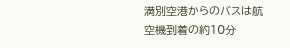満別空港からのバスは航空機到着の約10分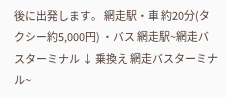後に出発します。 網走駅・車 約20分(タクシー約5,000円) ・バス 網走駅~網走バスターミナル ↓ 乗換え 網走バスターミナル~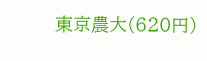東京農大(620円)